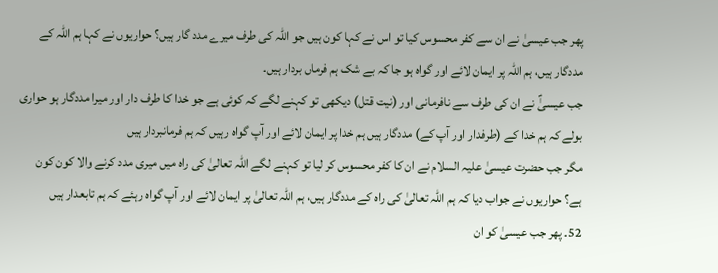پھر جب عیسیٰ نے ان سے کفر محسوس کیا تو اس نے کہا کون ہیں جو اللہ کی طرف میرے مدد گار ہیں؟ حواریوں نے کہا ہم اللہ کے مددگار ہیں، ہم اللہ پر ایمان لائے اور گواہ ہو جا کہ بے شک ہم فرماں بردار ہیں۔
جب عیسیٰؑ نے ان کی طرف سے نافرمانی اور (نیت قتل) دیکھی تو کہنے لگے کہ کوئی ہے جو خدا کا طرف دار اور میرا مددگار ہو حواری بولے کہ ہم خدا کے (طرفدار اور آپ کے) مددگار ہیں ہم خدا پر ایمان لائے اور آپ گواہ رہیں کہ ہم فرمانبردار ہیں
مگر جب حضرت عیسیٰ علیہ السلام نے ان کا کفر محسوس کر لیا تو کہنے لگے اللہ تعالیٰ کی راه میں میری مدد کرنے والا کون کون ہے؟ حواریوں نے جواب دیا کہ ہم اللہ تعالیٰ کی راه کے مددگار ہیں، ہم اللہ تعالیٰ پر ایمان لائے اور آپ گواه رہئے کہ ہم تابعدار ہیں
52۔ پھر جب عیسیٰ کو ان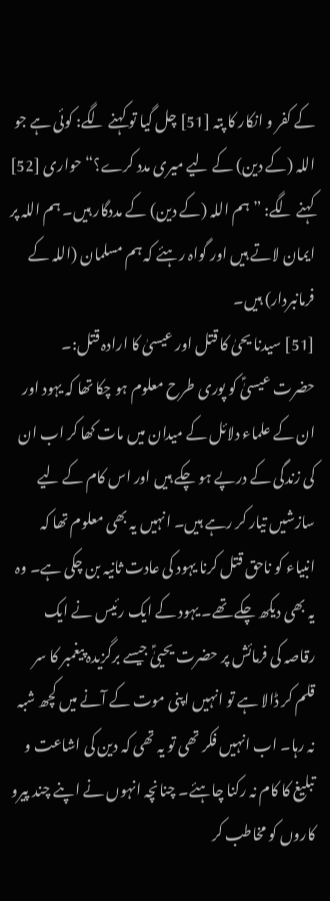کے کفر و انکار کا پتہ [51] چل گیا تو کہنے لگے: کوئی ہے جو اللہ (کے دین) کے لیے میری مدد کرے؟“ حواری [52] کہنے لگے: ”ہم اللہ (کے دین) کے مددگار ہیں۔ ہم اللہ پر ایمان لاتے ہیں اور گواہ رہئے کہ ہم مسلمان (اللہ کے فرمانبردار) ہیں۔
[51] سیدنا یحیٰ کا قتل اور عیسیٰ کا ارادہ قتل:۔
حضرت عیسیٰؑ کو پوری طرح معلوم ہو چکا تھا کہ یہود اور ان کے علماء دلائل کے میدان میں مات کھا کر اب ان کی زندگی کے درپے ہو چکے ہیں اور اس کام کے لیے سازشیں تیار کر رہے ہیں۔ انہیں یہ بھی معلوم تھا کہ انبیاء کو ناحق قتل کرنا یہود کی عادت ثانیہ بن چکی ہے۔ وہ یہ بھی دیکھ چکے تھے۔ یہود کے ایک رئیس نے ایک رقاصہ کی فرمائش پر حضرت یحییٰؑ جیسے برگزیدہ پیغمبر کا سر قلم کر ڈالا ہے تو انہیں اپنی موت کے آنے میں کچھ شبہ نہ رہا۔ اب انہیں فکر تھی تو یہ تھی کہ دین کی اشاعت و تبلیغ کا کام نہ رکنا چاہئے۔ چنانچہ انہوں نے اپنے چند پیرو کاروں کو مخاطب کر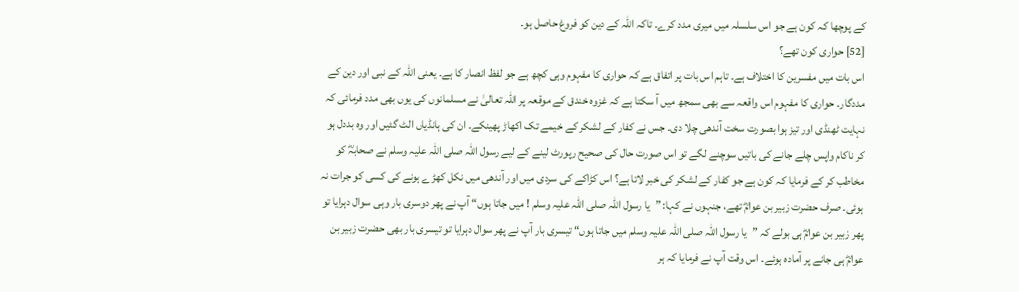کے پوچھا کہ کون ہے جو اس سلسلہ میں میری مدد کرے۔ تاکہ اللہ کے دین کو فروغ حاصل ہو۔
[52] حواری کون تھے؟
اس بات میں مفسرین کا اختلاف ہے۔ تاہم اس بات پر اتفاق ہے کہ حواری کا مفہوم وہی کچھ ہے جو لفظ انصار کا ہے۔ یعنی اللہ کے نبی اور دین کے مددگار۔ حواری کا مفہوم اس واقعہ سے بھی سمجھ میں آ سکتا ہے کہ غزوہ خندق کے موقعہ پر اللہ تعالیٰ نے مسلمانوں کی یوں بھی مدد فرمائی کہ نہایت ٹھنڈی اور تیز ہوا بصورت سخت آندھی چلا دی۔ جس نے کفار کے لشکر کے خیمے تک اکھاڑ پھینکے۔ ان کی ہانڈیاں الٹ گئیں اور وہ بددل ہو کر ناکام واپس چلے جانے کی باتیں سوچنے لگے تو اس صورت حال کی صحیح رپورٹ لینے کے لیے رسول اللہ صلی اللہ علیہ وسلم نے صحابہؓ کو مخاطب کر کے فرمایا کہ کون ہے جو کفار کے لشکر کی خبر لاتا ہے؟ اس کڑاکے کی سردی میں اور آندھی میں نکل کھڑے ہونے کی کسی کو جرات نہ ہوئی۔ صرف حضرت زبیر بن عوامؓ تھے، جنہوں نے کہا: ”یا رسول اللہ صلی اللہ علیہ وسلم ! میں جاتا ہوں“ آپ نے پھر دوسری بار وہی سوال دہرایا تو پھر زبیر بن عوامؓ ہی بولے کہ ”یا رسول اللہ صلی اللہ علیہ وسلم میں جاتا ہوں“ تیسری بار آپ نے پھر سوال دہرایا تو تیسری بار بھی حضرت زبیر بن عوامؓ ہی جانے پر آمادہ ہوئے۔ اس وقت آپ نے فرمایا کہ ہر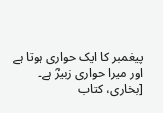پیغمبر کا ایک حواری ہوتا ہے اور میرا حواری زبیرؓ ہے۔ [بخاری، کتاب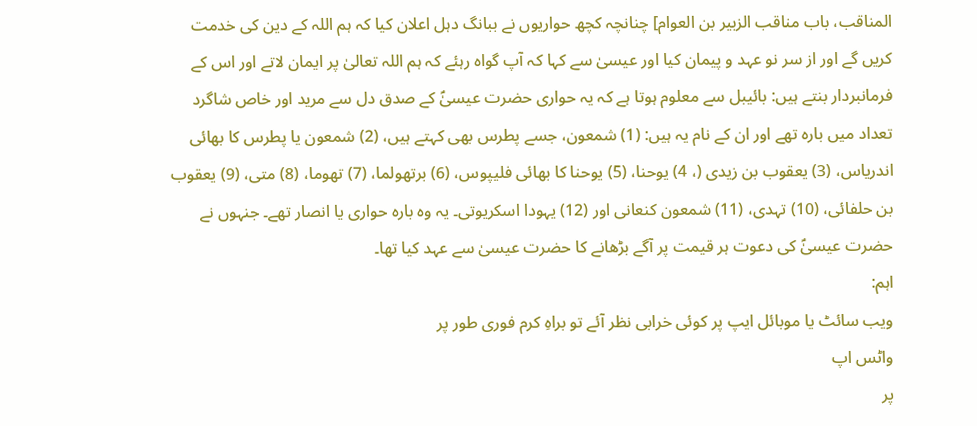المناقب، باب مناقب الزبیر بن العوام] چنانچہ کچھ حواریوں نے ببانگ دہل اعلان کیا کہ ہم اللہ کے دین کی خدمت کریں گے اور از سر نو عہد و پیمان کیا اور عیسیٰ سے کہا کہ آپ گواہ رہئے کہ ہم اللہ تعالیٰ پر ایمان لاتے اور اس کے فرمانبردار بنتے ہیں: بائیبل سے معلوم ہوتا ہے کہ یہ حواری حضرت عیسیٰؑ کے صدق دل سے مرید اور خاص شاگرد تعداد میں بارہ تھے اور ان کے نام یہ ہیں: (1) شمعون، جسے پطرس بھی کہتے ہیں، (2) شمعون یا پطرس کا بھائی اندریاس، (3) یعقوب بن زیدی (، 4) یوحنا، (5) یوحنا کا بھائی فلیپوس، (6) برتھولما، (7) تھوما، (8) متی، (9) یعقوب بن حلفائی، (10) تہدی، (11) شمعون کنعانی اور (12) یہودا اسکریوتی۔ یہ وہ بارہ حواری یا انصار تھے۔ جنہوں نے حضرت عیسیٰؑ کی دعوت ہر قیمت پر آگے بڑھانے کا حضرت عیسیٰ سے عہد کیا تھا۔
اہم:
ویب سائٹ یا موبائل ایپ پر کوئی خرابی نظر آئے تو براہِ کرم فوری طور پر
واٹس اپ
پر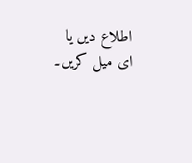اطلاع دیں یا
ای میل کریں۔